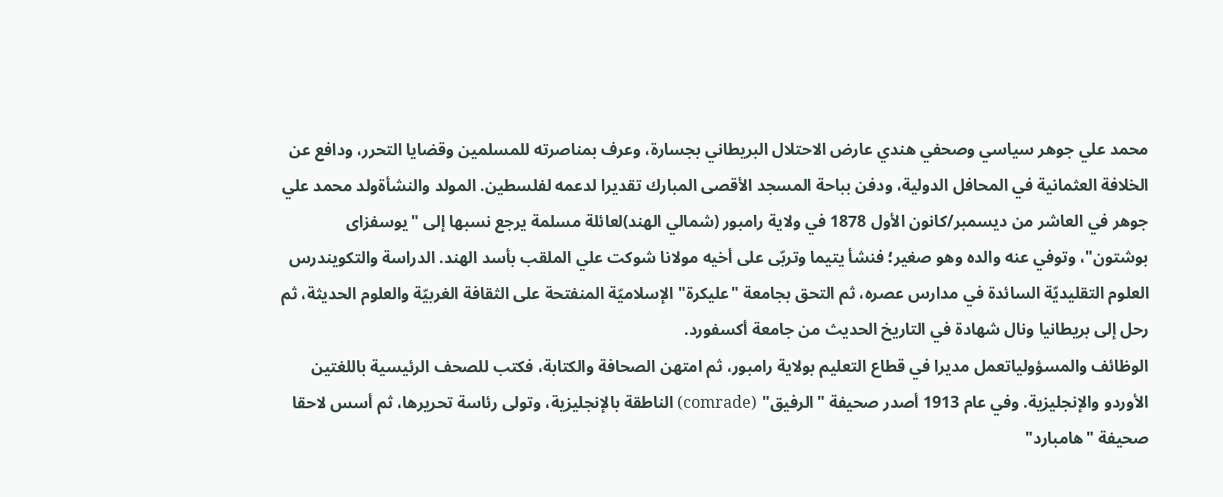محمد علي جوهر سياسي وصحفي هندي عارض الاحتلال البريطاني بجسارة، وعرف بمناصرته للمسلمين وقضايا التحرر، ودافع عن الخلافة العثمانية في المحافل الدولية، ودفن بباحة المسجد الأقصى المبارك تقديرا لدعمه لفلسطين. المولد والنشأةولد محمد علي جوهر في العاشر من ديسمبر/كانون الأول 1878 في ولاية رامبور (شمالي الهند)لعائلة مسلمة يرجع نسبها إلى "يوسفزاى بوشتون"، وتوفي عنه والده وهو صغير؛ فنشأ يتيما وتربّى على أخيه مولانا شوكت علي الملقب بأسد الهند. الدراسة والتكويندرس العلوم التقليديّة السائدة في مدارس عصره، ثم التحق بجامعة "عليكرة" الإسلاميّة المنفتحة على الثقافة الغربيّة والعلوم الحديثة، ثم رحل إلى بريطانيا ونال شهادة في التاريخ الحديث من جامعة أكسفورد.
الوظائف والمسؤولياتعمل مديرا في قطاع التعليم بولاية رامبور، ثم امتهن الصحافة والكتابة، فكتب للصحف الرئيسية باللغتين الأوردو والإنجليزية. وفي عام 1913 أصدر صحيفة "الرفيق" (comrade) الناطقة بالإنجليزية، وتولى رئاسة تحريرها، ثم أسس لاحقا صحيفة "هامبارد"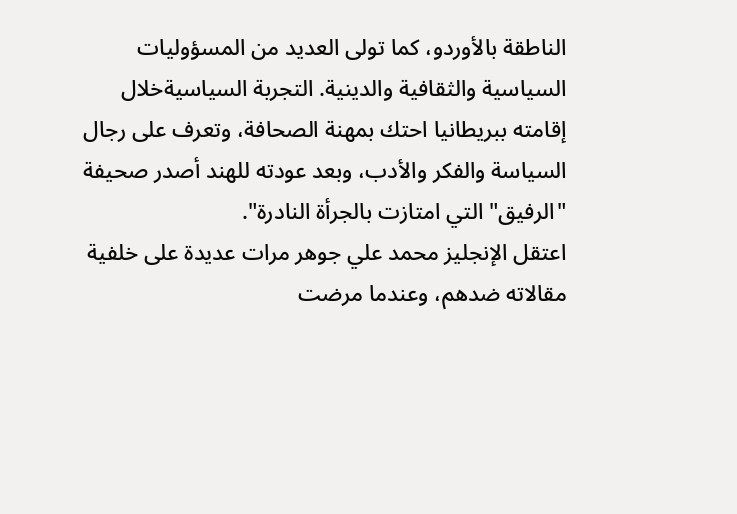الناطقة بالأوردو، كما تولى العديد من المسؤوليات السياسية والثقافية والدينية. التجربة السياسيةخلال إقامته ببريطانيا احتك بمهنة الصحافة، وتعرف على رجال السياسة والفكر والأدب، وبعد عودته للهند أصدر صحيفة "الرفيق" التي امتازت بالجرأة النادرة".
اعتقل الإنجليز محمد علي جوهر مرات عديدة على خلفية مقالاته ضدهم، وعندما مرضت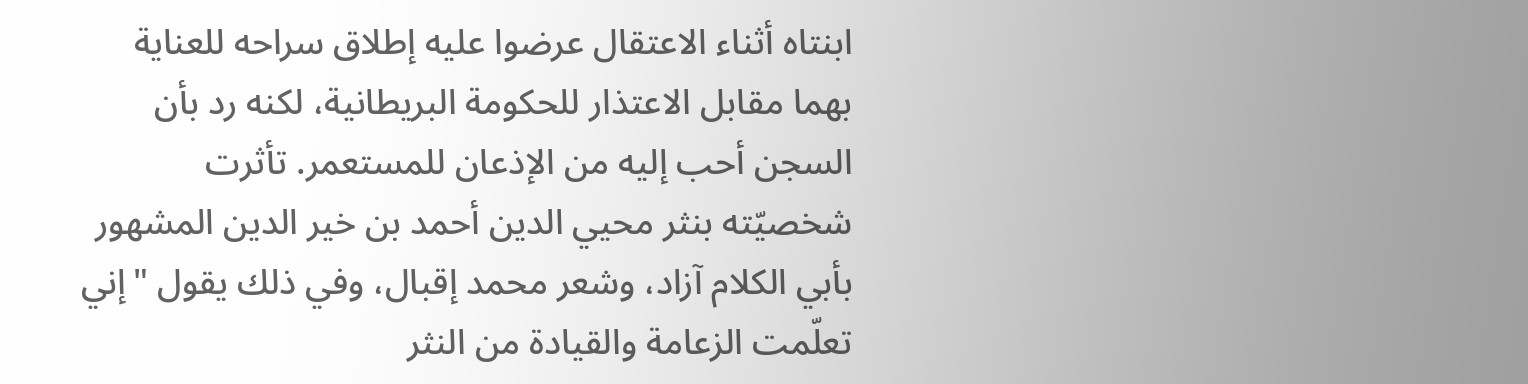ابنتاه أثناء الاعتقال عرضوا عليه إطلاق سراحه للعناية بهما مقابل الاعتذار للحكومة البريطانية، لكنه رد بأن السجن أحب إليه من الإذعان للمستعمر. تأثرت شخصيّته بنثر محيي الدين أحمد بن خير الدين المشهور بأبي الكلام آزاد، وشعر محمد إقبال، وفي ذلك يقول "إني تعلّمت الزعامة والقيادة من النثر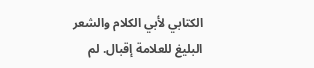الكتابي لأبي الكلام والشعر البليغ للعلامة إقبال. لم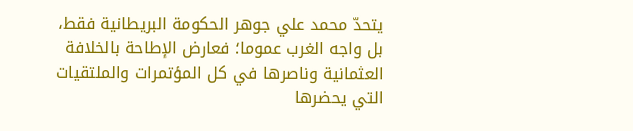يتحدّ محمد علي جوهر الحكومة البريطانية فقط، بل واجه الغرب عموما؛ فعارض الإطاحة بالخلافة العثمانية وناصرها في كل المؤتمرات والملتقيات التي يحضرها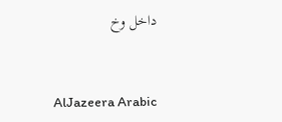داخل وخ


AlJazeera Arabic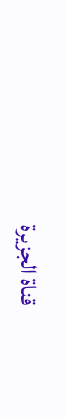قناة الجزيرة